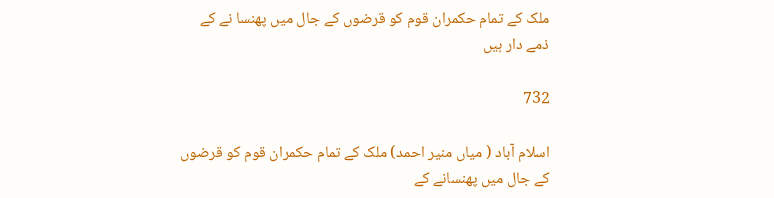ملک کے تمام حکمران قوم کو قرضوں کے جال میں پھنسا نے کے ذمے دار ہیں

732

اسلام آباد ( میاں منیر احمد) ملک کے تمام حکمران قوم کو قرضوں کے جال میں پھنسانے کے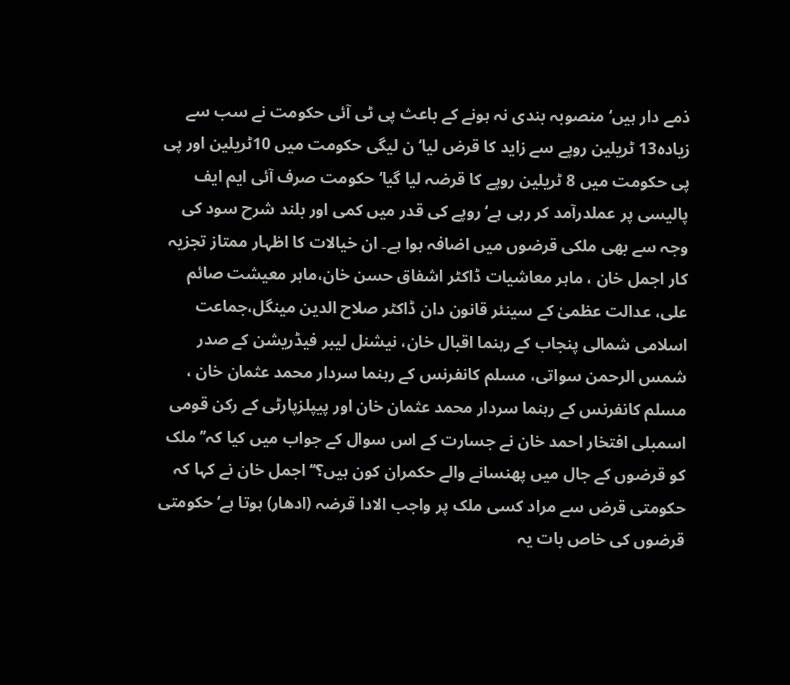ذمے دار ہیں‘ منصوبہ بندی نہ ہونے کے باعث پی ٹی آئی حکومت نے سب سے زیادہ13 ٹریلین روپے سے زاید کا قرض لیا‘ ن لیگی حکومت میں 10ٹریلین اور پی پی حکومت میں 8 ٹریلین روپے کا قرضہ لیا گیا‘ حکومت صرف آئی ایم ایف پالیسی پر عملدرآمد کر رہی ہے‘ روپے کی قدر میں کمی اور بلند شرح سود کی وجہ سے بھی ملکی قرضوں میں اضافہ ہوا ہے۔ ان خیالات کا اظہار ممتاز تجزیہ کار اجمل خان ، ماہر معاشیات ڈاکٹر اشفاق حسن خان،ماہر معیشت صائم علی، عدالت عظمیٰ کے سینئر قانون دان ڈاکٹر صلاح الدین مینگل،جماعت اسلامی شمالی پنجاب کے رہنما اقبال خان، نیشنل لیبر فیڈریشن کے صدر شمس الرحمن سواتی، مسلم کانفرنس کے رہنما سردار محمد عثمان خان ، مسلم کانفرنس کے رہنما سردار محمد عثمان خان اور پیپلزپارٹی کے رکن قومی اسمبلی افتخار احمد خان نے جسارت کے اس سوال کے جواب میں کیا کہ’’ملک کو قرضوں کے جال میں پھنسانے والے حکمران کون ہیں؟‘‘ اجمل خان نے کہا کہ حکومتی قرض سے مراد کسی ملک پر واجب الادا قرضہ (ادھار) ہوتا ہے‘حکومتی قرضوں کی خاص بات یہ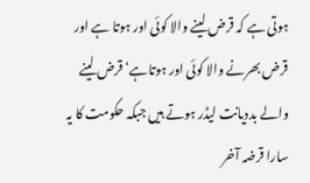ہوتی ہے کہ قرض لینے والا کوئی اور ہوتا ہے اور قرض بھرنے والا کوئی اور ہوتاہے‘ قرض لینے والے بددیانت لیڈر ہوتے ہیں جبکہ حکومت کا یہ سارا قرضہ آخر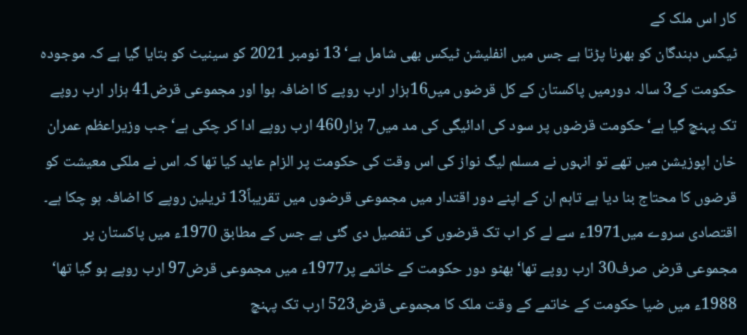کار اس ملک کے
ٹیکس دہندگان کو بھرنا پڑتا ہے جس میں انفلیشن ٹیکس بھی شامل ہے‘ 13 نومبر 2021 کو سینیٹ کو بتایا گیا ہے کہ موجودہ حکومت کے3 سالہ دورمیں پاکستان کے کل قرضوں میں16ہزار ارب روپے کا اضافہ ہوا اور مجموعی قرض41 ہزار ارب روپے تک پہنچ گیا ہے‘حکومت قرضوں پر سود کی ادائیگی کی مد میں7 ہزار460 ارب روپے ادا کر چکی ہے‘ جب وزیراعظم عمران خان اپوزیشن میں تھے تو انہوں نے مسلم لیگ نواز کی اس وقت کی حکومت پر الزام عاید کیا تھا کہ اس نے ملکی معیشت کو قرضوں کا محتاج بنا دیا ہے تاہم ان کے اپنے دور اقتدار میں مجموعی قرضوں میں تقریباً13 ٹریلین روپے کا اضافہ ہو چکا ہے۔ اقتصادی سروے میں1971ء سے لے کر اب تک قرضوں کی تفصیل دی گئی ہے جس کے مطابق 1970ء میں پاکستان پر مجموعی قرض صرف30 ارب روپے تھا‘ بھٹو دور حکومت کے خاتمے پر1977ء میں مجموعی قرض97 ارب روپے ہو گیا تھا‘ 1988ء میں ضیا حکومت کے خاتمے کے وقت ملک کا مجموعی قرض523 ارب تک پہنچ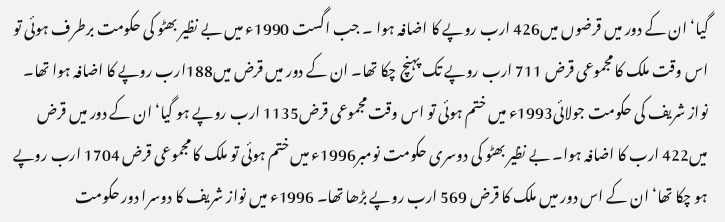گیا‘ ان کے دور میں قرضوں میں426 ارب روپے کا اضافہ ہوا ۔ جب اگست 1990ء میں بے نظیر بھٹو کی حکومت برطرف ہوئی تو اس وقت ملک کا مجموعی قرض 711 ارب روپے تک پہنچ چکا تھا۔ ان کے دور میں قرض میں188ارب روپے کا اضافہ ہوا تھا۔ نواز شریف کی حکومت جولائی1993ء میں ختم ہوئی تو اس وقت مجموعی قرض1135 ارب روپے ہو گیا‘ ان کے دور میں قرض میں422 ارب کا اضافہ ہوا۔ بے نظیر بھٹو کی دوسری حکومت نومبر1996ء میں ختم ہوئی تو ملک کا مجموعی قرض 1704 ارب روپے ہو چکا تھا‘ ان کے اس دور میں ملک کا قرض 569 ارب روپے بڑھا تھا۔ 1996ء میں نواز شریف کا دوسرا دور حکومت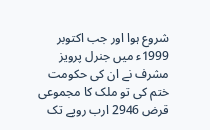شروع ہوا اور جب اکتوبر 1999ء میں جنرل پرویز مشرف نے ان کی حکومت ختم کی تو ملک کا مجموعی قرض 2946 ارب روپے تک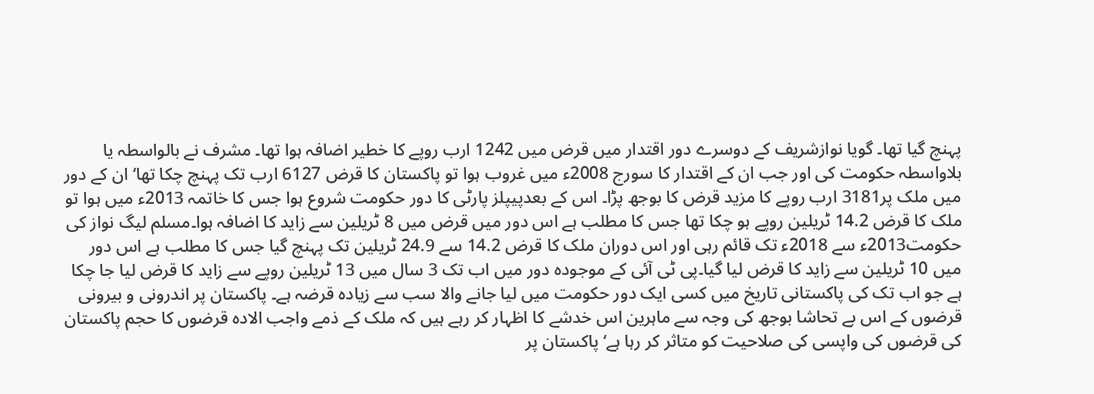پہنچ گیا تھا۔ گویا نوازشریف کے دوسرے دور اقتدار میں قرض میں 1242 ارب روپے کا خطیر اضافہ ہوا تھا۔ مشرف نے بالواسطہ یا بلاواسطہ حکومت کی اور جب ان کے اقتدار کا سورج 2008ء میں غروب ہوا تو پاکستان کا قرض 6127 ارب تک پہنچ چکا تھا‘ ان کے دور میں ملک پر3181 ارب روپے کا مزید قرض کا بوجھ پڑا۔ اس کے بعدپیپلز پارٹی کا دور حکومت شروع ہوا جس کا خاتمہ 2013ء میں ہوا تو ملک کا قرض 14.2 ٹریلین روپے ہو چکا تھا جس کا مطلب ہے اس دور میں قرض میں 8 ٹریلین سے زاید کا اضافہ ہوا۔مسلم لیگ نواز کی حکومت2013ء سے 2018ء تک قائم رہی اور اس دوران ملک کا قرض 14.2 سے 24.9 ٹریلین تک پہنچ گیا جس کا مطلب ہے اس دور میں 10 ٹریلین سے زاید کا قرض لیا گیا۔پی ٹی آئی کے موجودہ دور میں اب تک 3 سال میں 13 ٹریلین روپے سے زاید کا قرض لیا جا چکا ہے جو اب تک کی پاکستانی تاریخ میں کسی ایک دور حکومت میں لیا جانے والا سب سے زیادہ قرضہ ہے۔ پاکستان پر اندرونی و بیرونی قرضوں کے اس بے تحاشا بوجھ کی وجہ سے ماہرین اس خدشے کا اظہار کر رہے ہیں کہ ملک کے ذمے واجب الادہ قرضوں کا حجم پاکستان کی قرضوں کی واپسی کی صلاحیت کو متاثر کر رہا ہے‘ پاکستان پر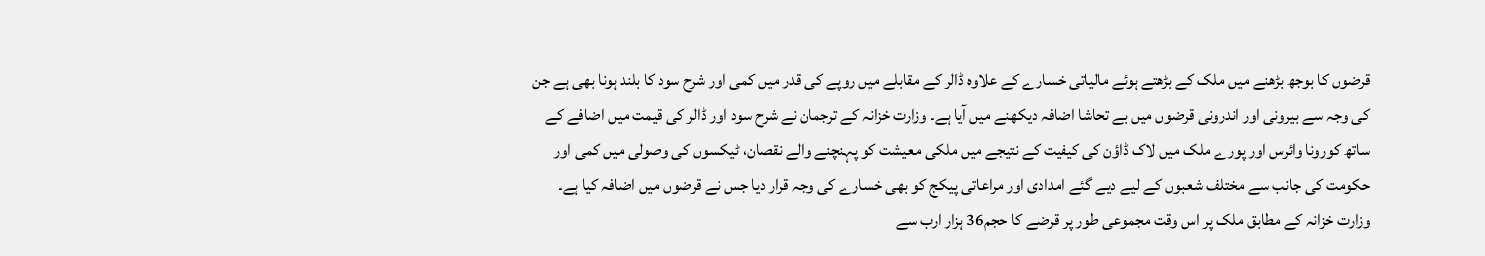قرضوں کا بوجھ بڑھنے میں ملک کے بڑھتے ہوئے مالیاتی خسارے کے علاوہ ڈالر کے مقابلے میں روپے کی قدر میں کمی اور شرح سود کا بلند ہونا بھی ہے جن کی وجہ سے بیرونی اور اندرونی قرضوں میں بے تحاشا اضافہ دیکھنے میں آیا ہے۔ وزارت خزانہ کے ترجمان نے شرح سود اور ڈالر کی قیمت میں اضافے کے ساتھ کورونا وائرس اور پورے ملک میں لاک ڈاؤن کی کیفیت کے نتیجے میں ملکی معیشت کو پہنچنے والے نقصان، ٹیکسوں کی وصولی میں کمی اور حکومت کی جانب سے مختلف شعبوں کے لیے دیے گئے امدادی اور مراعاتی پیکج کو بھی خسارے کی وجہ قرار دیا جس نے قرضوں میں اضافہ کیا ہے۔ وزارت خزانہ کے مطابق ملک پر اس وقت مجموعی طور پر قرضے کا حجم36 ہزار ارب سے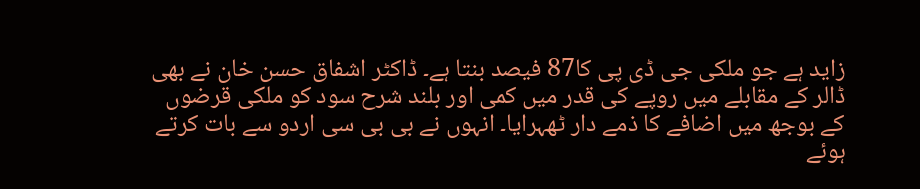زاید ہے جو ملکی جی ڈی پی کا87 فیصد بنتا ہے۔ ڈاکٹر اشفاق حسن خان نے بھی ڈالر کے مقابلے میں روپے کی قدر میں کمی اور بلند شرح سود کو ملکی قرضوں کے بوجھ میں اضافے کا ذمے دار ٹھہرایا۔ انہوں نے بی بی سی اردو سے بات کرتے ہوئے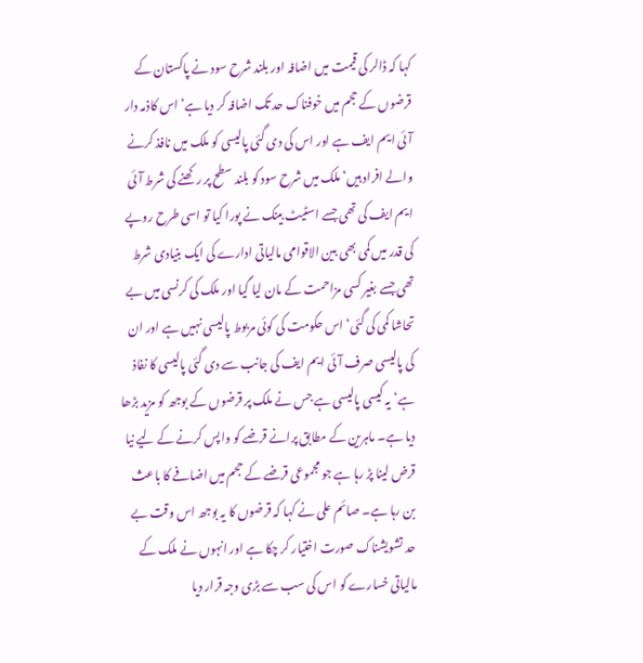کہا کہ ڈالر کی قیمت میں اضافہ اور بلند شرح سود نے پاکستان کے قرضوں کے حجم میں خوفناک حد تک اضافہ کر دیا ہے‘ اس کاذمہ دار آئی ایم ایف ہے اور اس کی دی گئی پالیسی کو ملک میں نافذ کرنے والے افراد ہیں‘ ملک میں شرح سود کو بلند سطح پر رکھنے کی شرط آئی ایم ایف کی تھی جسے اسٹیٹ بینک نے پورا کیا تو اسی طرح روپے کی قدر میں کمی بھی بین الاقوامی مالیاتی ادارے کی ایک بنیادی شرط تھی جسے بغیر کسی مزاحمت کے مان لیا گیا اور ملک کی کرنسی میں بے تحاشا کمی کی گئی‘ اس حکومت کی کوئی مربوط پالیسی نہیں ہے اور ان کی پالیسی صرف آئی ایم ایف کی جانب سے دی گئی پالیسی کا نفاذ ہے‘یہ کیسی پالیسی ہے جس نے ملک پر قرضوں کے بوجھ کو مزید بڑھا دیا ہے۔ ماہرین کے مطابق پرانے قرضے کو واپس کرنے کے لیے نیا قرض لینا پڑ رہا ہے جو مجموعی قرضے کے حجم میں اضافے کا باعث بن رہا ہے۔ صائم علی نے کہا کہ قرضوں کا یہ بوجھ اس وقت بے حد تشویشناک صورت اختیار کر چکا ہے اور انہوں نے ملک کے مالیاتی خسارے کو اس کی سب سے بڑی وجہ قرار دیا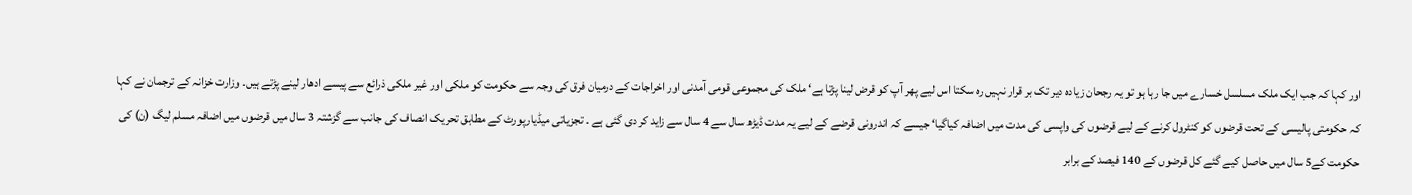اور کہا کہ جب ایک ملک مسلسل خسارے میں جا رہا ہو تو یہ رجحان زیادہ دیر تک بر قرار نہیں رہ سکتا اس لیے پھر آپ کو قرض لینا پڑتا ہے‘ ملک کی مجموعی قومی آمدنی اور اخراجات کے درمیان فرق کی وجہ سے حکومت کو ملکی اور غیر ملکی ذرائع سے پیسے ادھار لینے پڑتے ہیں۔ وزارت خزانہ کے ترجمان نے کہا کہ حکومتی پالیسی کے تحت قرضوں کو کنٹرول کرنے کے لیے قرضوں کی واپسی کی مدت میں اضافہ کیاگیا‘ جیسے کہ اندرونی قرضے کے لیے یہ مدت ڈیڑھ سال سے 4 سال سے زاید کر دی گئی ہے ۔ تجزیاتی میڈیارپورٹ کے مطابق تحریک انصاف کی جانب سے گزشتہ 3 سال میں قرضوں میں اضافہ مسلم لیگ (ن) کی حکومت کے5 سال میں حاصل کیے گئے کل قرضوں کے 140 فیصد کے برابر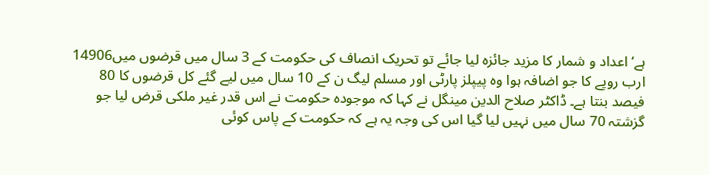ہے‘اعداد و شمار کا مزید جائزہ لیا جائے تو تحریک انصاف کی حکومت کے 3 سال میں قرضوں میں14906 ارب روپے کا جو اضافہ ہوا وہ پیپلز پارٹی اور مسلم لیگ ن کے 10 سال میں لیے گئے کل قرضوں کا 80 فیصد بنتا ہے۔ ڈاکٹر صلاح الدین مینگل نے کہا کہ موجودہ حکومت نے اس قدر غیر ملکی قرض لیا جو گزشتہ 70 سال میں نہیں لیا گیا اس کی وجہ یہ ہے کہ حکومت کے پاس کوئی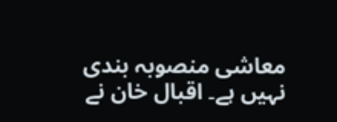معاشی منصوبہ بندی نہیں ہے۔ اقبال خان نے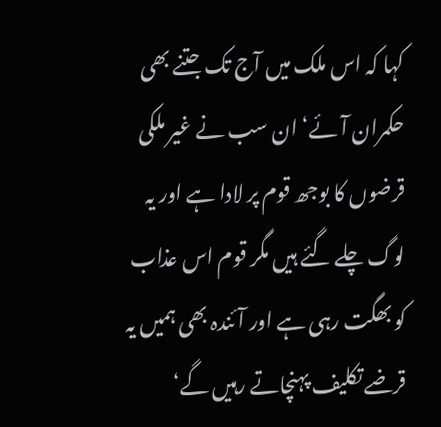کہا کہ اس ملک میں آج تک جتنے بھی حکمران آئے‘ ان سب نے غیر ملکی قرضوں کا بوجھ قوم پر لادا ہے اور یہ لوگ چلے گئے ہیں مگر قوم اس عذاب کو بھگت رہی ہے اور آئندہ بھی ہمیں یہ قرضے تکلیف پہنچاتے رہیں گے‘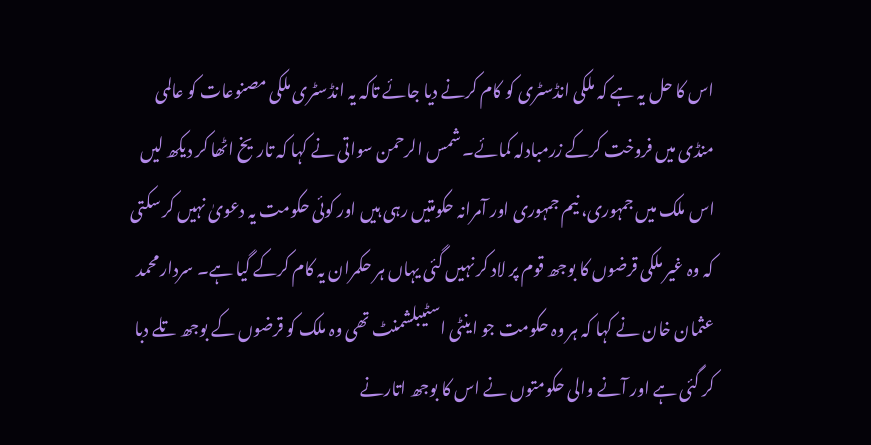اس کا حل یہ ہے کہ ملکی انڈسٹری کو کام کرنے دیا جائے تاکہ یہ انڈسٹری ملکی مصنوعات کو عالمی منڈی میں فروخت کرکے زرمبادلہ کمائے۔ شمس الرحمن سواتی نے کہا کہ تاریخ اٹھا کر دیکھ لیں اس ملک میں جمہوری، نیم جمہوری اور آمرانہ حکومتیں رہی ہیں اور کوئی حکومت یہ دعویٰ نہیں کر سکتی کہ وہ غیر ملکی قرضوں کا بوجھ قوم پر لاد کر نہیں گئی یہاں ہر حکمران یہ کام کرکے گیا ہے۔ سردار محمد عثمان خان نے کہا کہ ہر وہ حکومت جو اینٹی اسٹیبلشمنٹ تھی وہ ملک کو قرضوں کے بوجھ تلے دبا کر گئی ہے اور آنے والی حکومتوں نے اس کا بوجھ اتارنے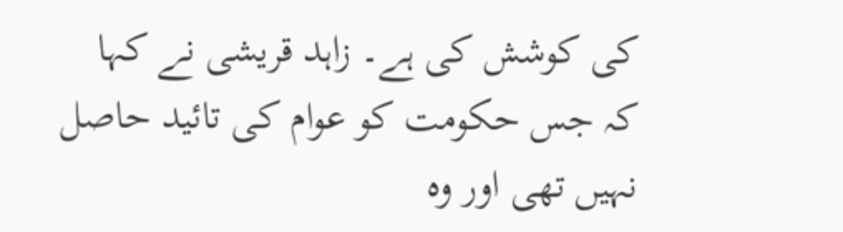کی کوشش کی ہے۔ زاہد قریشی نے کہا کہ جس حکومت کو عوام کی تائید حاصل نہیں تھی اور وہ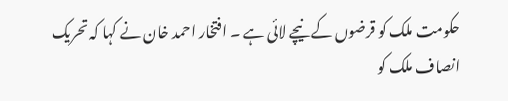حکومت ملک کو قرضوں کے نیچے لائی ہے ۔ افتخار احمد خان نے کہا کہ تحریک انصاف ملک کو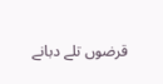قرضوں تلے دبانے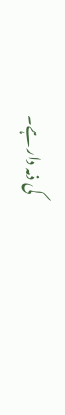کی ذمہ دار ہے۔